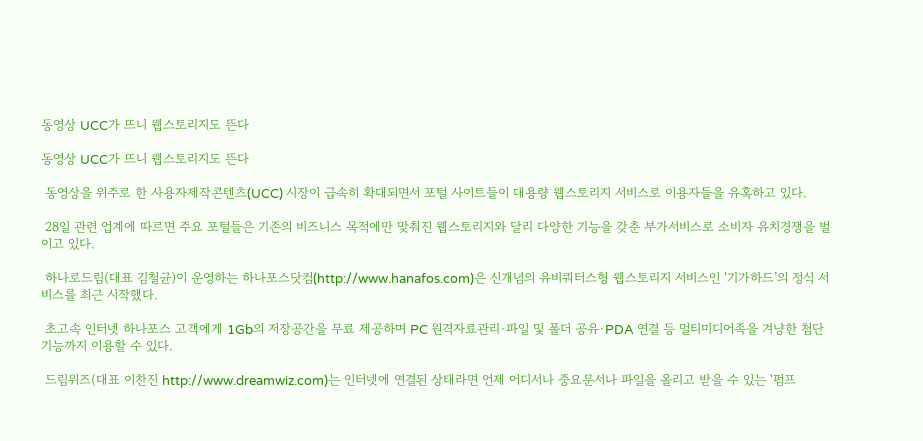동영상 UCC가 뜨니 웹스토리지도 뜬다

동영상 UCC가 뜨니 웹스토리지도 뜬다

 동영상을 위주로 한 사용자제작콘텐츠(UCC) 시장이 급속히 확대되면서 포털 사이트들이 대용량 웹스토리지 서비스로 이용자들을 유혹하고 있다.

 28일 관련 업계에 따르면 주요 포털들은 기존의 비즈니스 목적에만 맞춰진 웹스토리지와 달리 다양한 기능을 갖춘 부가서비스로 소비자 유치경쟁을 벌이고 있다.

 하나로드림(대표 김철균)이 운영하는 하나포스닷컴(http://www.hanafos.com)은 신개념의 유비쿼터스형 웹스토리지 서비스인 ‘기가하드’의 정식 서비스를 최근 시작했다.

 초고속 인터넷 하나포스 고객에게 1Gb의 저장공간을 무료 제공하며 PC 원격자료관리·파일 및 폴더 공유·PDA 연결 등 멀티미디어족을 겨냥한 첨단 기능까지 이용할 수 있다.

 드림위즈(대표 이찬진 http://www.dreamwiz.com)는 인터넷에 연결된 상태라면 언제 어디서나 중요문서나 파일을 올리고 받을 수 있는 ‘펌프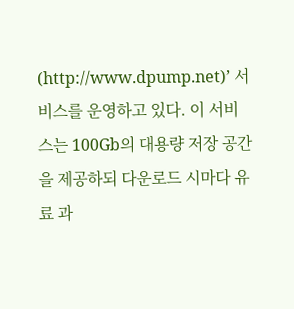(http://www.dpump.net)’ 서비스를 운영하고 있다. 이 서비스는 100Gb의 대용량 저장 공간을 제공하되 다운로드 시마다 유료 과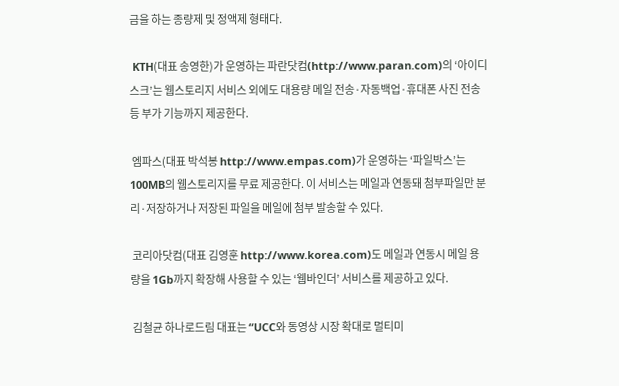금을 하는 종량제 및 정액제 형태다.

 KTH(대표 송영한)가 운영하는 파란닷컴(http://www.paran.com)의 ‘아이디스크’는 웹스토리지 서비스 외에도 대용량 메일 전송·자동백업·휴대폰 사진 전송 등 부가 기능까지 제공한다.

 엠파스(대표 박석봉 http://www.empas.com)가 운영하는 ‘파일박스’는 100MB의 웹스토리지를 무료 제공한다. 이 서비스는 메일과 연동돼 첨부파일만 분리·저장하거나 저장된 파일을 메일에 첨부 발송할 수 있다.

 코리아닷컴(대표 김영훈 http://www.korea.com)도 메일과 연동시 메일 용량을 1Gb까지 확장해 사용할 수 있는 ‘웹바인더’ 서비스를 제공하고 있다.

 김철균 하나로드림 대표는 “UCC와 동영상 시장 확대로 멀티미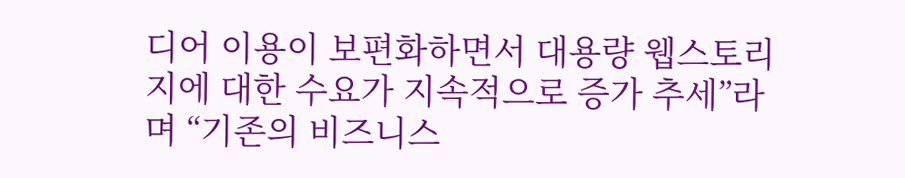디어 이용이 보편화하면서 대용량 웹스토리지에 대한 수요가 지속적으로 증가 추세”라며 “기존의 비즈니스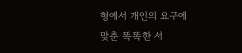형에서 개인의 요구에 맞춘 똑똑한 서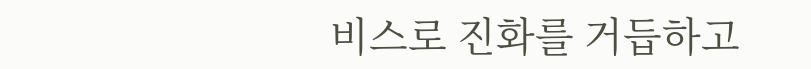비스로 진화를 거듭하고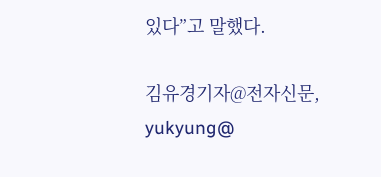있다”고 말했다.

김유경기자@전자신문, yukyung@